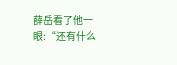薛岳看了他一眼:“还有什么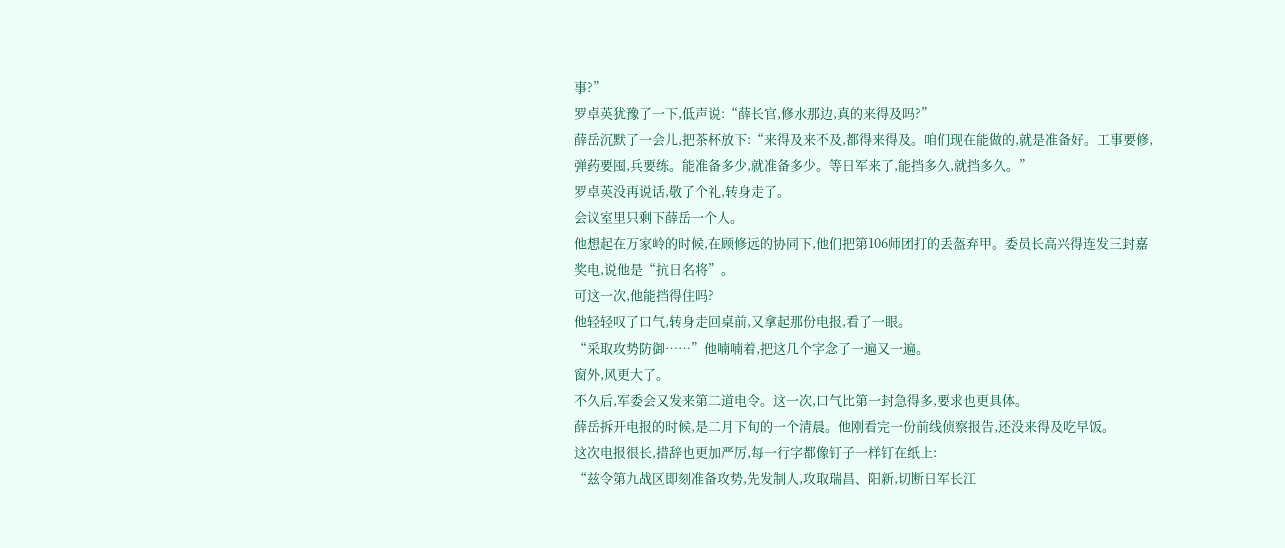事?”
罗卓英犹豫了一下,低声说:“薛长官,修水那边,真的来得及吗?”
薛岳沉默了一会儿,把茶杯放下:“来得及来不及,都得来得及。咱们现在能做的,就是准备好。工事要修,弹药要囤,兵要练。能准备多少,就准备多少。等日军来了,能挡多久,就挡多久。”
罗卓英没再说话,敬了个礼,转身走了。
会议室里只剩下薛岳一个人。
他想起在万家岭的时候,在顾修远的协同下,他们把第106师团打的丢盔弃甲。委员长高兴得连发三封嘉奖电,说他是“抗日名将”。
可这一次,他能挡得住吗?
他轻轻叹了口气,转身走回桌前,又拿起那份电报,看了一眼。
“采取攻势防御……”他喃喃着,把这几个字念了一遍又一遍。
窗外,风更大了。
不久后,军委会又发来第二道电令。这一次,口气比第一封急得多,要求也更具体。
薛岳拆开电报的时候,是二月下旬的一个清晨。他刚看完一份前线侦察报告,还没来得及吃早饭。
这次电报很长,措辞也更加严厉,每一行字都像钉子一样钉在纸上:
“兹令第九战区即刻准备攻势,先发制人,攻取瑞昌、阳新,切断日军长江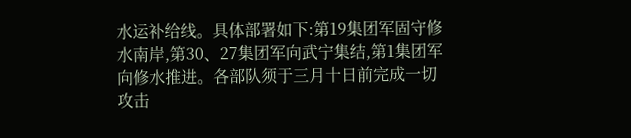水运补给线。具体部署如下:第19集团军固守修水南岸,第30、27集团军向武宁集结,第1集团军向修水推进。各部队须于三月十日前完成一切攻击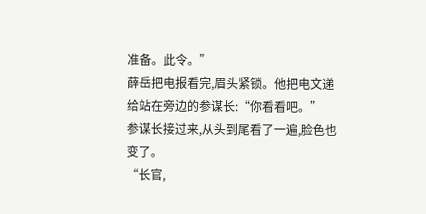准备。此令。”
薛岳把电报看完,眉头紧锁。他把电文递给站在旁边的参谋长:“你看看吧。”
参谋长接过来,从头到尾看了一遍,脸色也变了。
“长官,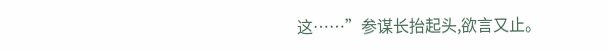这……”参谋长抬起头,欲言又止。